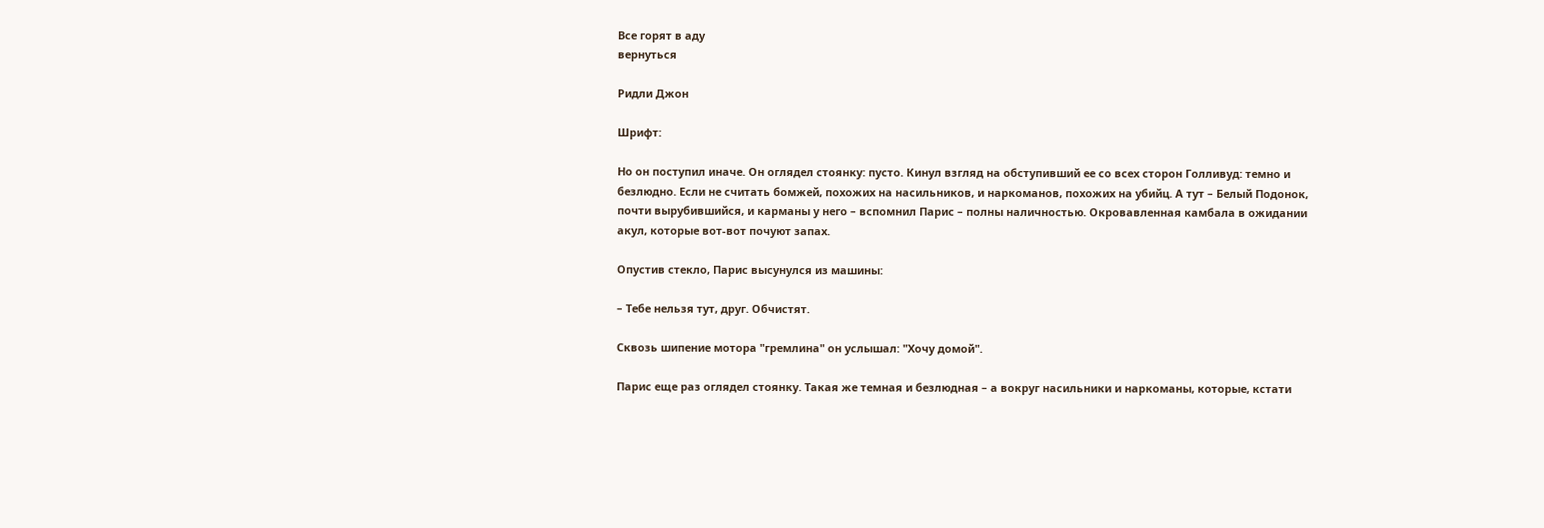Все горят в аду
вернуться

Ридли Джон

Шрифт:

Но он поступил иначе. Он оглядел стоянку: пусто. Кинул взгляд на обступивший ее со всех сторон Голливуд: темно и безлюдно. Если не считать бомжей, похожих на насильников, и наркоманов, похожих на убийц. А тут – Белый Подонок, почти вырубившийся, и карманы у него – вспомнил Парис – полны наличностью. Окровавленная камбала в ожидании акул, которые вот-вот почуют запах.

Опустив стекло, Парис высунулся из машины:

– Тебе нельзя тут, друг. Обчистят.

Сквозь шипение мотора "гремлина" он услышал: "Хочу домой".

Парис еще раз оглядел стоянку. Такая же темная и безлюдная – а вокруг насильники и наркоманы, которые, кстати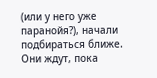(или у него уже паранойя?), начали подбираться ближе. Они ждут, пока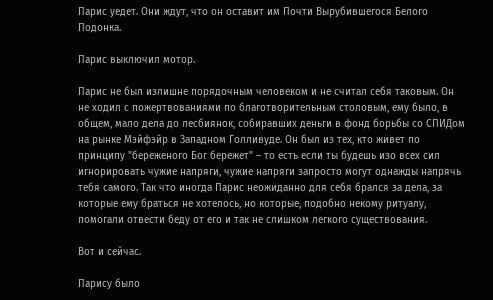Парис уедет. Они ждут, что он оставит им Почти Вырубившегося Белого Подонка.

Парис выключил мотор.

Парис не был излишне порядочным человеком и не считал себя таковым. Он не ходил с пожертвованиями по благотворительным столовым, ему было, в общем, мало дела до лесбиянок, собиравших деньги в фонд борьбы со СПИДом на рынке Мэйфэйр в Западном Голливуде. Он был из тех, кто живет по принципу "береженого Бог бережет" – то есть если ты будешь изо всех сил игнорировать чужие напряги, чужие напряги запросто могут однажды напрячь тебя самого. Так что иногда Парис неожиданно для себя брался за дела, за которые ему браться не хотелось, но которые, подобно некому ритуалу, помогали отвести беду от его и так не слишком легкого существования.

Вот и сейчас.

Парису было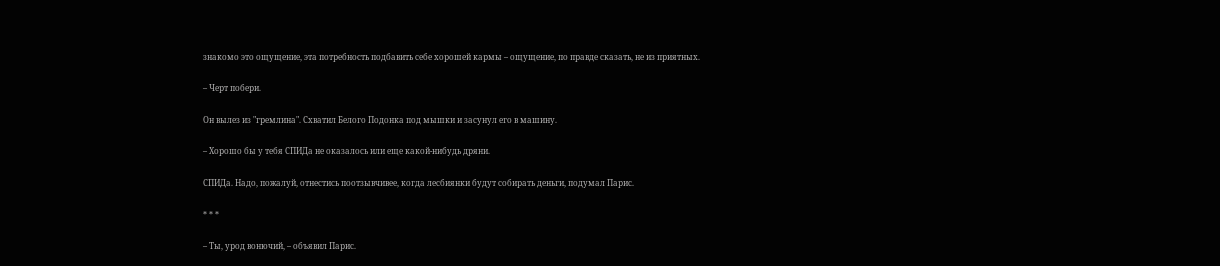знакомо это ощущение, эта потребность подбавить себе хорошей кармы – ощущение, по правде сказать, не из приятных.

– Черт побери.

Он вылез из "гремлина". Схватил Белого Подонка под мышки и засунул его в машину.

– Хорошо бы у тебя СПИДа не оказалось или еще какой-нибудь дряни.

СПИДа. Надо, пожалуй, отнестись поотзывчивее, когда лесбиянки будут собирать деньги, подумал Парис.

* * *

– Ты, урод вонючий, – объявил Парис.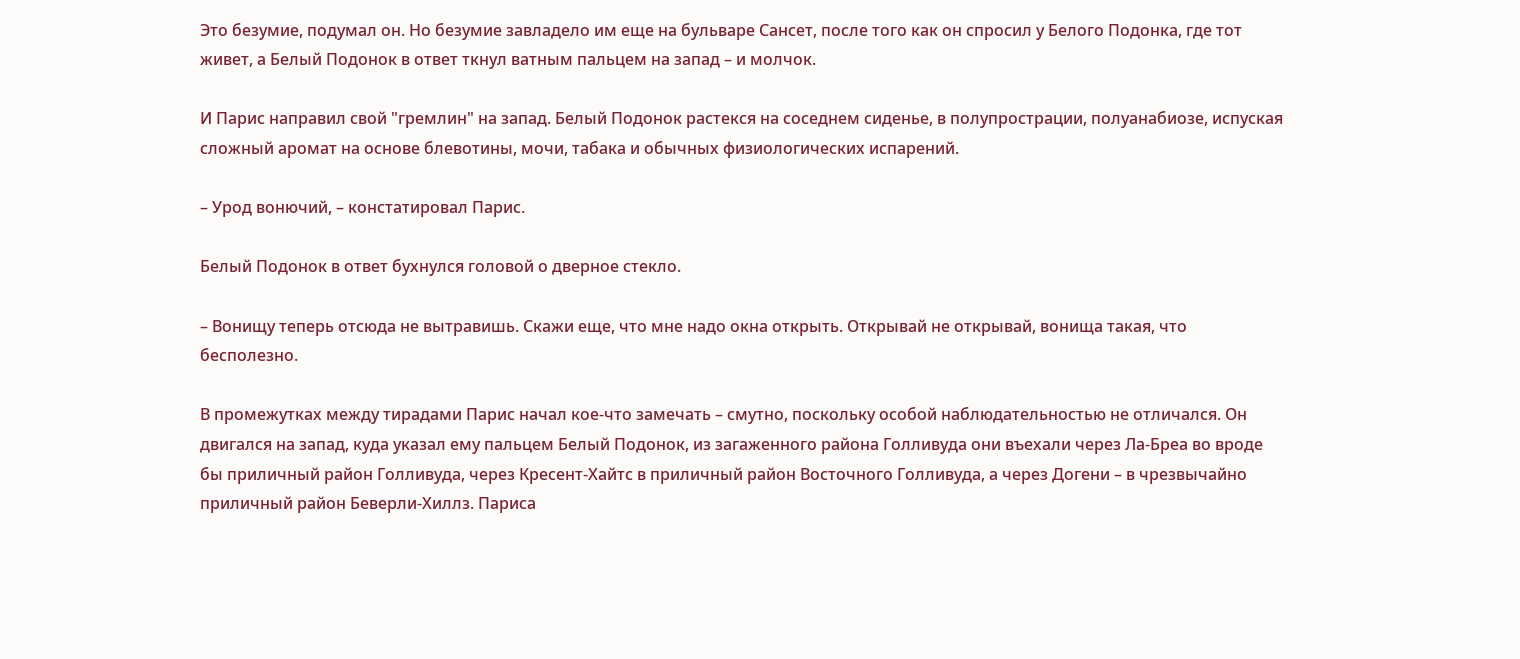Это безумие, подумал он. Но безумие завладело им еще на бульваре Сансет, после того как он спросил у Белого Подонка, где тот живет, а Белый Подонок в ответ ткнул ватным пальцем на запад – и молчок.

И Парис направил свой "гремлин" на запад. Белый Подонок растекся на соседнем сиденье, в полупрострации, полуанабиозе, испуская сложный аромат на основе блевотины, мочи, табака и обычных физиологических испарений.

– Урод вонючий, – констатировал Парис.

Белый Подонок в ответ бухнулся головой о дверное стекло.

– Вонищу теперь отсюда не вытравишь. Скажи еще, что мне надо окна открыть. Открывай не открывай, вонища такая, что бесполезно.

В промежутках между тирадами Парис начал кое-что замечать – смутно, поскольку особой наблюдательностью не отличался. Он двигался на запад, куда указал ему пальцем Белый Подонок, из загаженного района Голливуда они въехали через Ла-Бреа во вроде бы приличный район Голливуда, через Кресент-Хайтс в приличный район Восточного Голливуда, а через Догени – в чрезвычайно приличный район Беверли-Хиллз. Париса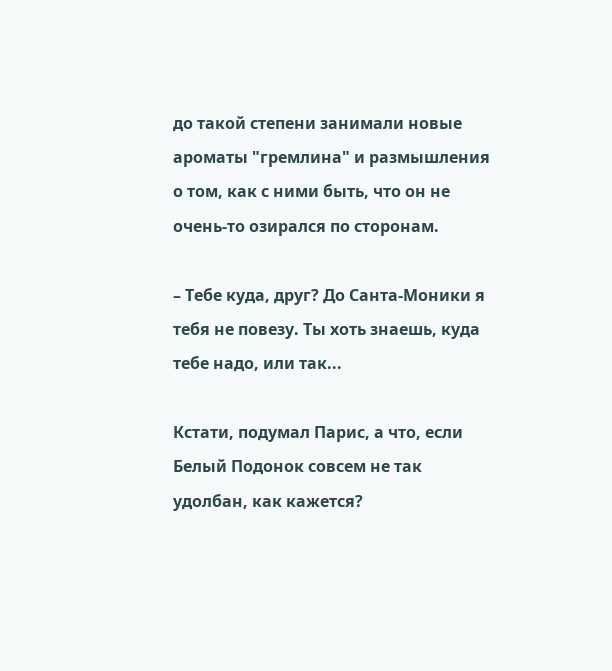до такой степени занимали новые ароматы "гремлина" и размышления о том, как с ними быть, что он не очень-то озирался по сторонам.

– Тебе куда, друг? До Санта-Моники я тебя не повезу. Ты хоть знаешь, куда тебе надо, или так...

Кстати, подумал Парис, а что, если Белый Подонок совсем не так удолбан, как кажется?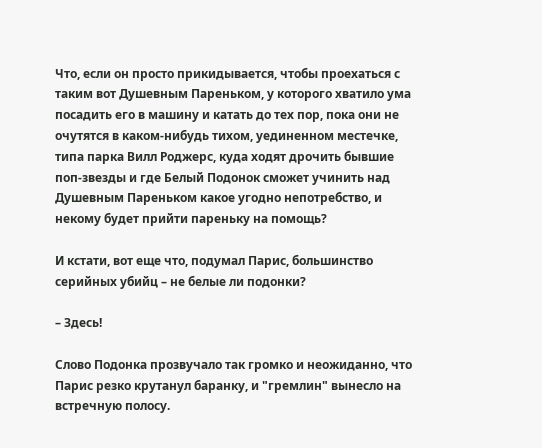Что, если он просто прикидывается, чтобы проехаться с таким вот Душевным Пареньком, у которого хватило ума посадить его в машину и катать до тех пор, пока они не очутятся в каком-нибудь тихом, уединенном местечке, типа парка Вилл Роджерс, куда ходят дрочить бывшие поп-звезды и где Белый Подонок сможет учинить над Душевным Пареньком какое угодно непотребство, и некому будет прийти пареньку на помощь?

И кстати, вот еще что, подумал Парис, большинство серийных убийц – не белые ли подонки?

– Здесь!

Слово Подонка прозвучало так громко и неожиданно, что Парис резко крутанул баранку, и "гремлин" вынесло на встречную полосу.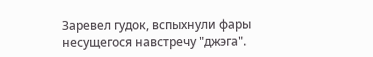Заревел гудок, вспыхнули фары несущегося навстречу "джэга".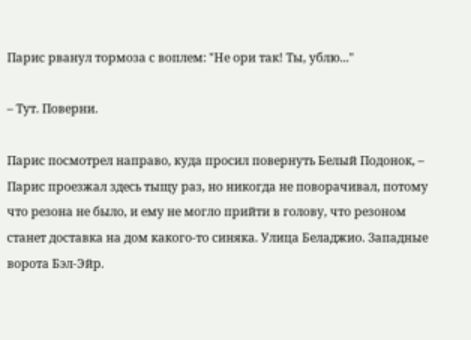Парис рванул тормоза с воплем: "Не ори так! Ты, ублю..."

– Тут. Поверни.

Парис посмотрел направо, куда просил повернуть Белый Подонок, – Парис проезжал здесь тыщу раз, но никогда не поворачивал, потому что резона не было, и ему не могло прийти в голову, что резоном станет доставка на дом какого-то синяка. Улица Беладжио. Западные ворота Бэл-Эйр.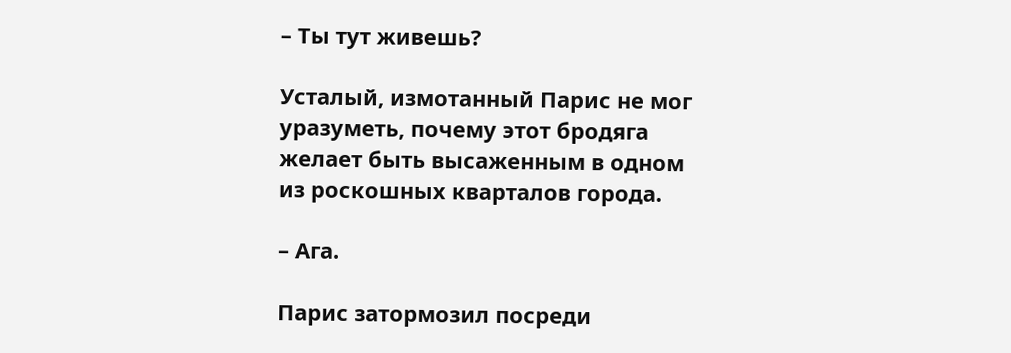– Ты тут живешь?

Усталый, измотанный Парис не мог уразуметь, почему этот бродяга желает быть высаженным в одном из роскошных кварталов города.

– Ага.

Парис затормозил посреди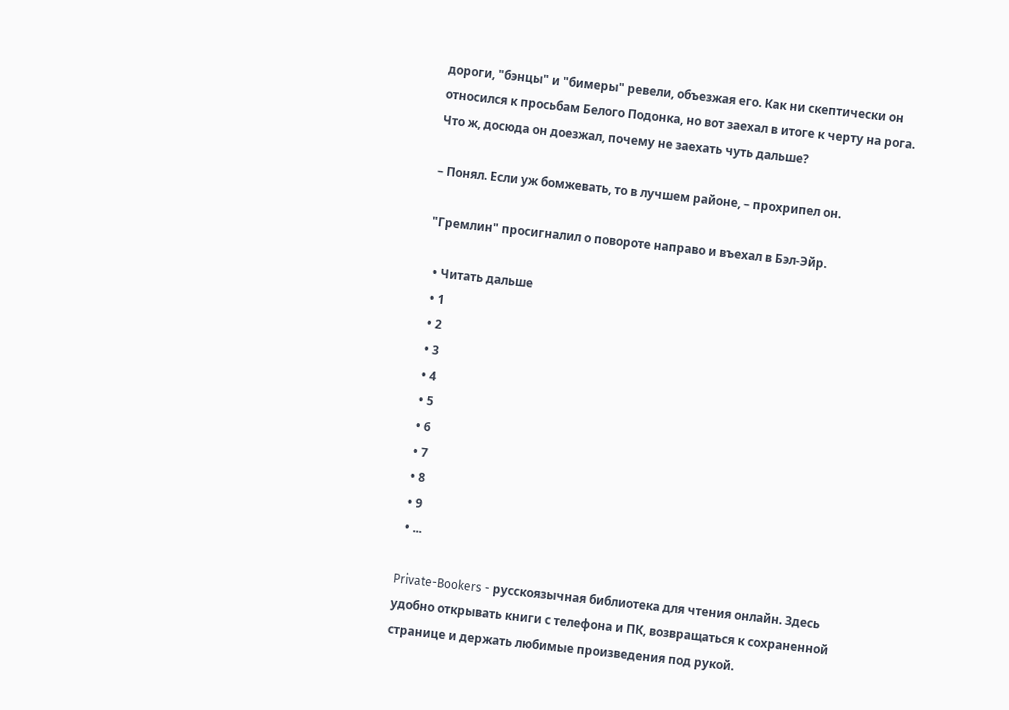дороги, "бэнцы" и "бимеры" ревели, объезжая его. Как ни скептически он относился к просьбам Белого Подонка, но вот заехал в итоге к черту на рога. Что ж, досюда он доезжал, почему не заехать чуть дальше?

– Понял. Если уж бомжевать, то в лучшем районе, – прохрипел он.

"Гремлин" просигналил о повороте направо и въехал в Бэл-Эйр.

  • Читать дальше
  • 1
  • 2
  • 3
  • 4
  • 5
  • 6
  • 7
  • 8
  • 9
  • ...

Private-Bookers - русскоязычная библиотека для чтения онлайн. Здесь удобно открывать книги с телефона и ПК, возвращаться к сохраненной странице и держать любимые произведения под рукой.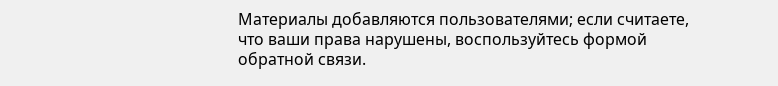Материалы добавляются пользователями; если считаете, что ваши права нарушены, воспользуйтесь формой обратной связи.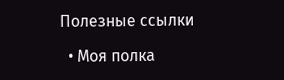Полезные ссылки

  • Моя полка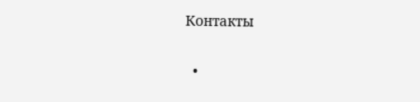Контакты

  •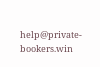help@private-bookers.win